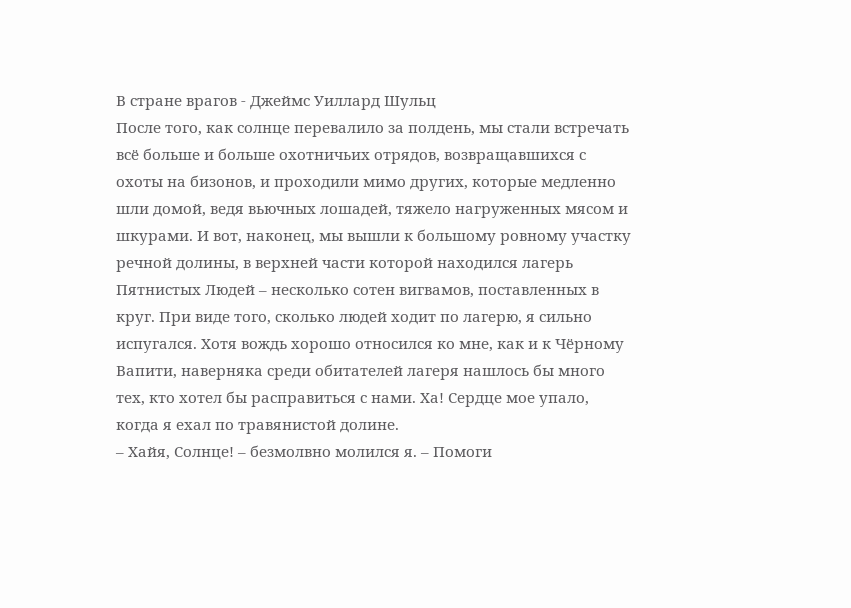В стране врагов - Джеймс Уиллард Шульц
После того, как солнце перевалило за полдень, мы стали встречать всё больше и больше охотничьих отрядов, возвращавшихся с охоты на бизонов, и проходили мимо других, которые медленно шли домой, ведя вьючных лошадей, тяжело нагруженных мясом и шкурами. И вот, наконец, мы вышли к большому ровному участку речной долины, в верхней части которой находился лагерь Пятнистых Людей – несколько сотен вигвамов, поставленных в круг. При виде того, сколько людей ходит по лагерю, я сильно испугался. Хотя вождь хорошо относился ко мне, как и к Чёрному Вапити, наверняка среди обитателей лагеря нашлось бы много тех, кто хотел бы расправиться с нами. Ха! Сердце мое упало, когда я ехал по травянистой долине.
– Хайя, Солнце! – безмолвно молился я. – Помоги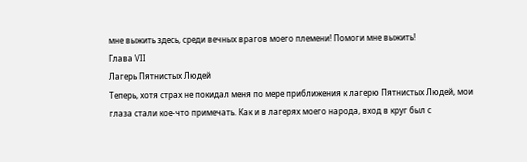мне выжить здесь, среди вечных врагов моего племени! Помоги мне выжить!
Глава VII
Лагерь Пятнистых Людей
Теперь, хотя страх не покидал меня по мере приближения к лагерю Пятнистых Людей, мои глаза стали кое-что примечать. Как и в лагерях моего народа, вход в круг был с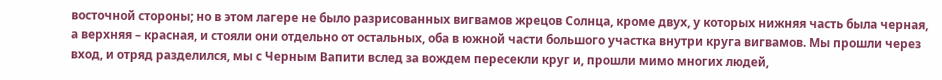восточной стороны; но в этом лагере не было разрисованных вигвамов жрецов Солнца, кроме двух, у которых нижняя часть была черная, а верхняя – красная, и стояли они отдельно от остальных, оба в южной части большого участка внутри круга вигвамов. Мы прошли через вход, и отряд разделился, мы с Черным Вапити вслед за вождем пересекли круг и, прошли мимо многих людей,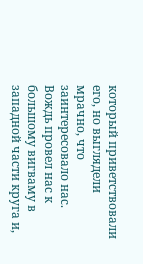который приветствовали его, но выглядели мрачно, что заинтересовало нас.
Вождь провел нас к большому вигваму в западной части круга и,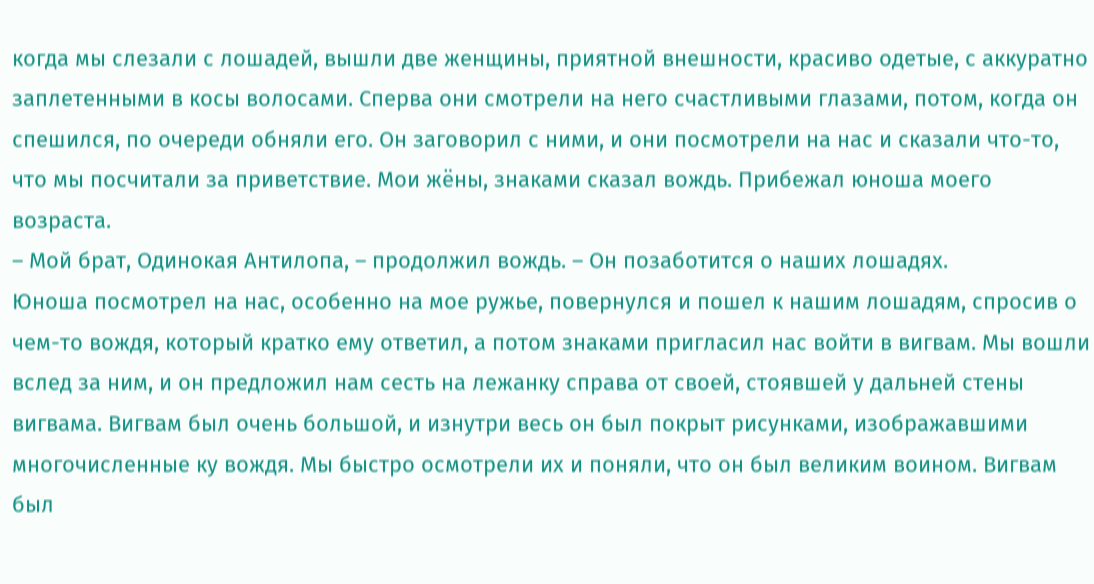когда мы слезали с лошадей, вышли две женщины, приятной внешности, красиво одетые, с аккуратно заплетенными в косы волосами. Сперва они смотрели на него счастливыми глазами, потом, когда он спешился, по очереди обняли его. Он заговорил с ними, и они посмотрели на нас и сказали что-то, что мы посчитали за приветствие. Мои жёны, знаками сказал вождь. Прибежал юноша моего возраста.
– Мой брат, Одинокая Антилопа, – продолжил вождь. – Он позаботится о наших лошадях.
Юноша посмотрел на нас, особенно на мое ружье, повернулся и пошел к нашим лошадям, спросив о чем-то вождя, который кратко ему ответил, а потом знаками пригласил нас войти в вигвам. Мы вошли вслед за ним, и он предложил нам сесть на лежанку справа от своей, стоявшей у дальней стены вигвама. Вигвам был очень большой, и изнутри весь он был покрыт рисунками, изображавшими многочисленные ку вождя. Мы быстро осмотрели их и поняли, что он был великим воином. Вигвам был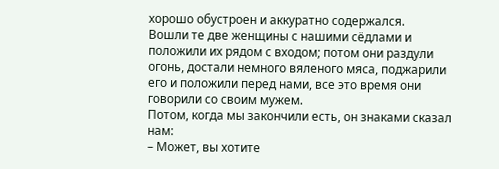хорошо обустроен и аккуратно содержался.
Вошли те две женщины с нашими сёдлами и положили их рядом с входом; потом они раздули огонь, достали немного вяленого мяса, поджарили его и положили перед нами, все это время они говорили со своим мужем.
Потом, когда мы закончили есть, он знаками сказал нам:
– Может, вы хотите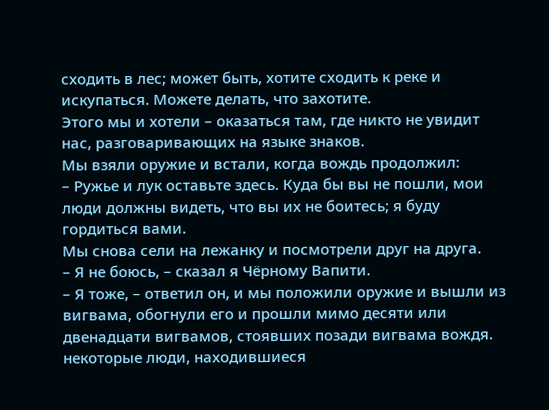сходить в лес; может быть, хотите сходить к реке и искупаться. Можете делать, что захотите.
Этого мы и хотели – оказаться там, где никто не увидит нас, разговаривающих на языке знаков.
Мы взяли оружие и встали, когда вождь продолжил:
– Ружье и лук оставьте здесь. Куда бы вы не пошли, мои люди должны видеть, что вы их не боитесь; я буду гордиться вами.
Мы снова сели на лежанку и посмотрели друг на друга.
– Я не боюсь, – сказал я Чёрному Вапити.
– Я тоже, – ответил он, и мы положили оружие и вышли из вигвама, обогнули его и прошли мимо десяти или двенадцати вигвамов, стоявших позади вигвама вождя. некоторые люди, находившиеся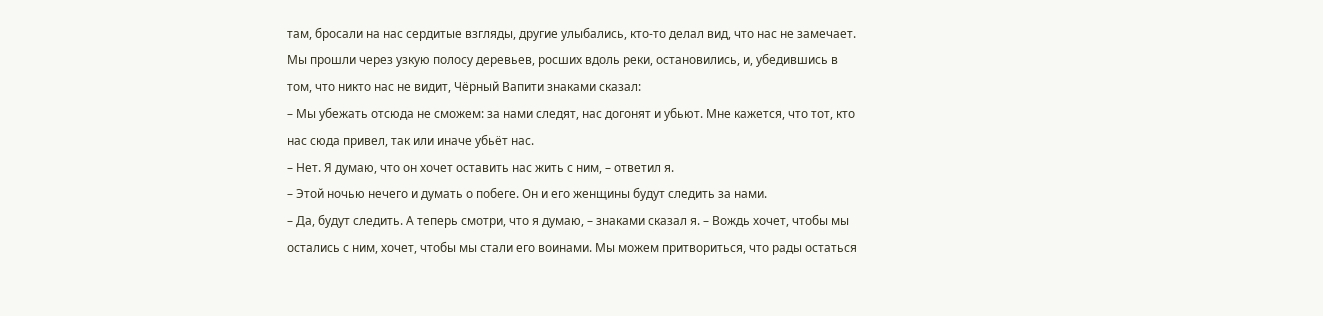там, бросали на нас сердитые взгляды, другие улыбались, кто-то делал вид, что нас не замечает. Мы прошли через узкую полосу деревьев, росших вдоль реки, остановились, и, убедившись в том, что никто нас не видит, Чёрный Вапити знаками сказал:
– Мы убежать отсюда не сможем: за нами следят, нас догонят и убьют. Мне кажется, что тот, кто нас сюда привел, так или иначе убьёт нас.
– Нет. Я думаю, что он хочет оставить нас жить с ним, – ответил я.
– Этой ночью нечего и думать о побеге. Он и его женщины будут следить за нами.
– Да, будут следить. А теперь смотри, что я думаю, – знаками сказал я. – Вождь хочет, чтобы мы остались с ним, хочет, чтобы мы стали его воинами. Мы можем притвориться, что рады остаться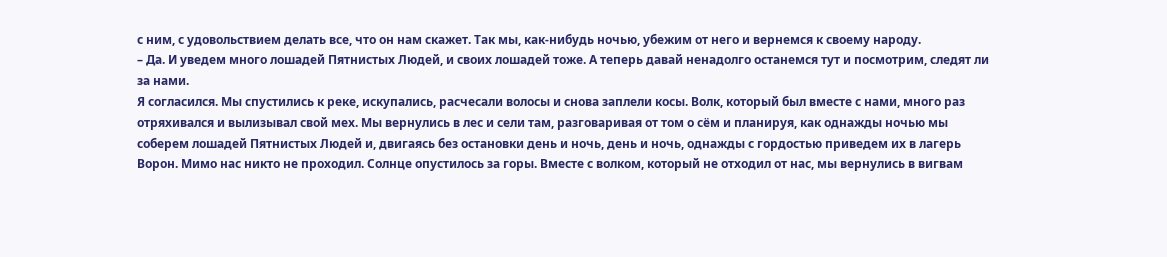с ним, с удовольствием делать все, что он нам скажет. Так мы, как-нибудь ночью, убежим от него и вернемся к своему народу.
– Да. И уведем много лошадей Пятнистых Людей, и своих лошадей тоже. А теперь давай ненадолго останемся тут и посмотрим, следят ли за нами.
Я согласился. Мы спустились к реке, искупались, расчесали волосы и снова заплели косы. Волк, который был вместе с нами, много раз отряхивался и вылизывал свой мех. Мы вернулись в лес и сели там, разговаривая от том о сём и планируя, как однажды ночью мы соберем лошадей Пятнистых Людей и, двигаясь без остановки день и ночь, день и ночь, однажды с гордостью приведем их в лагерь Ворон. Мимо нас никто не проходил. Солнце опустилось за горы. Вместе с волком, который не отходил от нас, мы вернулись в вигвам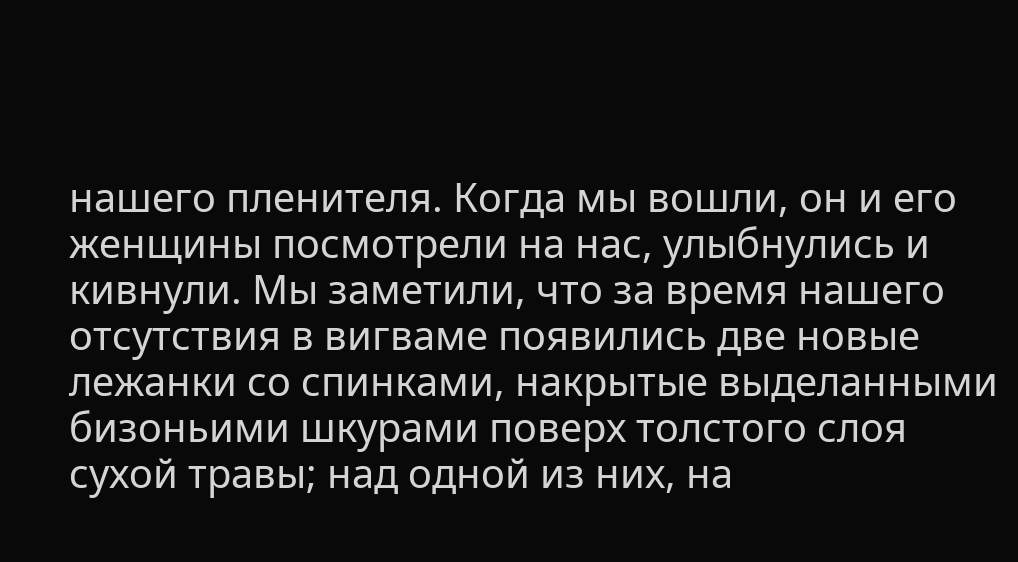нашего пленителя. Когда мы вошли, он и его женщины посмотрели на нас, улыбнулись и кивнули. Мы заметили, что за время нашего отсутствия в вигваме появились две новые лежанки со спинками, накрытые выделанными бизоньими шкурами поверх толстого слоя сухой травы; над одной из них, на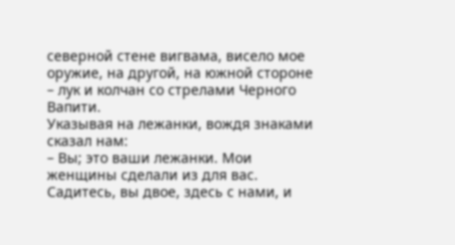северной стене вигвама, висело мое оружие, на другой, на южной стороне – лук и колчан со стрелами Черного Вапити.
Указывая на лежанки, вождя знаками сказал нам:
– Вы; это ваши лежанки. Мои женщины сделали из для вас. Садитесь, вы двое, здесь с нами, и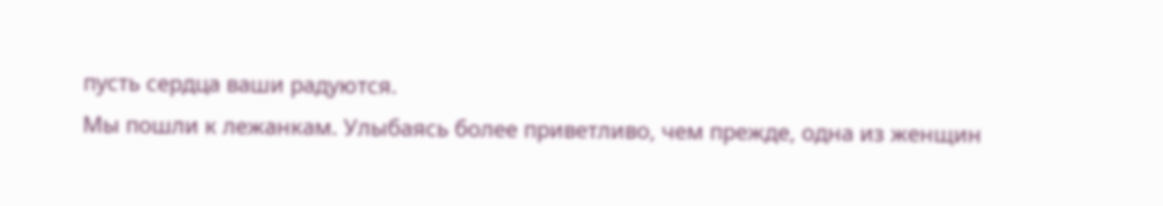пусть сердца ваши радуются.
Мы пошли к лежанкам. Улыбаясь более приветливо, чем прежде, одна из женщин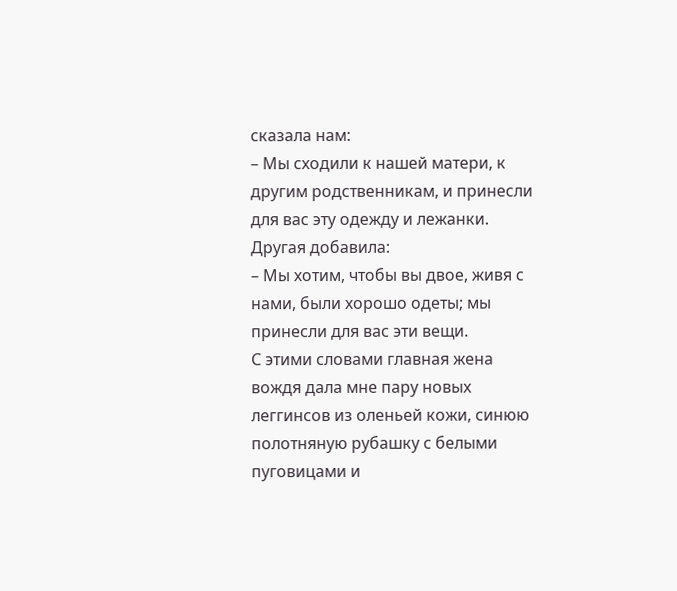сказала нам:
– Мы сходили к нашей матери, к другим родственникам, и принесли для вас эту одежду и лежанки.
Другая добавила:
– Мы хотим, чтобы вы двое, живя с нами, были хорошо одеты; мы принесли для вас эти вещи.
С этими словами главная жена вождя дала мне пару новых леггинсов из оленьей кожи, синюю полотняную рубашку с белыми пуговицами и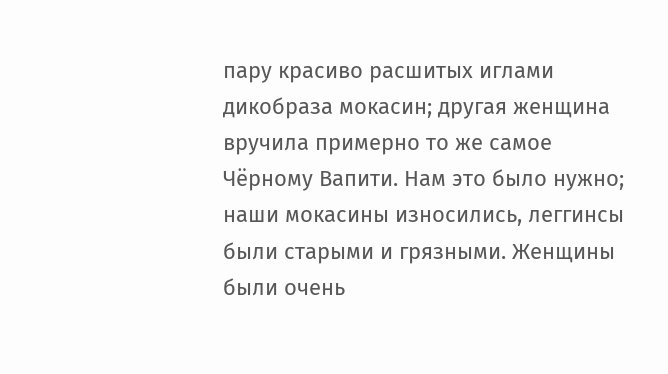пару красиво расшитых иглами дикобраза мокасин; другая женщина вручила примерно то же самое Чёрному Вапити. Нам это было нужно; наши мокасины износились, леггинсы были старыми и грязными. Женщины были очень